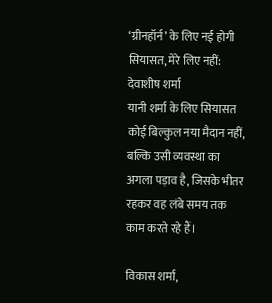‘ग्रीनहॉर्न’ के लिए नई होगी सियासत, मेरे लिए नहीं: देवाशीष शर्मा
यानी शर्मा के लिए सियासत कोई बिल्कुल नया मैदान नहीं, बल्कि उसी व्यवस्था का अगला पड़ाव है, जिसके भीतर रहकर वह लंबे समय तक काम करते रहे हैं।

विकास शर्मा,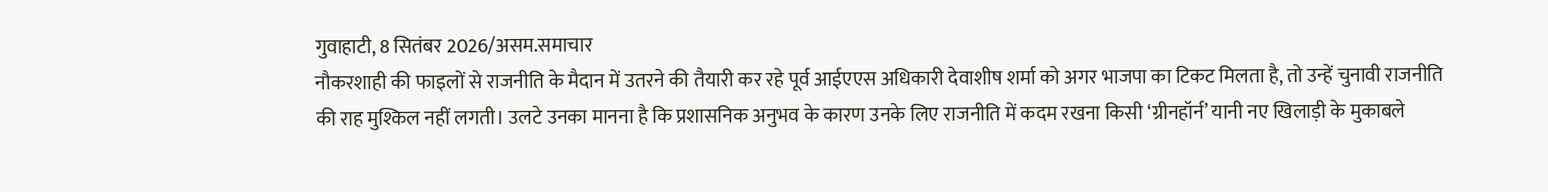गुवाहाटी, 8 सितंबर 2026/असम.समाचार
नौकरशाही की फाइलों से राजनीति के मैदान में उतरने की तैयारी कर रहे पूर्व आईएएस अधिकारी देवाशीष शर्मा को अगर भाजपा का टिकट मिलता है, तो उन्हें चुनावी राजनीति की राह मुश्किल नहीं लगती। उलटे उनका मानना है कि प्रशासनिक अनुभव के कारण उनके लिए राजनीति में कदम रखना किसी ‘ग्रीनहॉर्न’ यानी नए खिलाड़ी के मुकाबले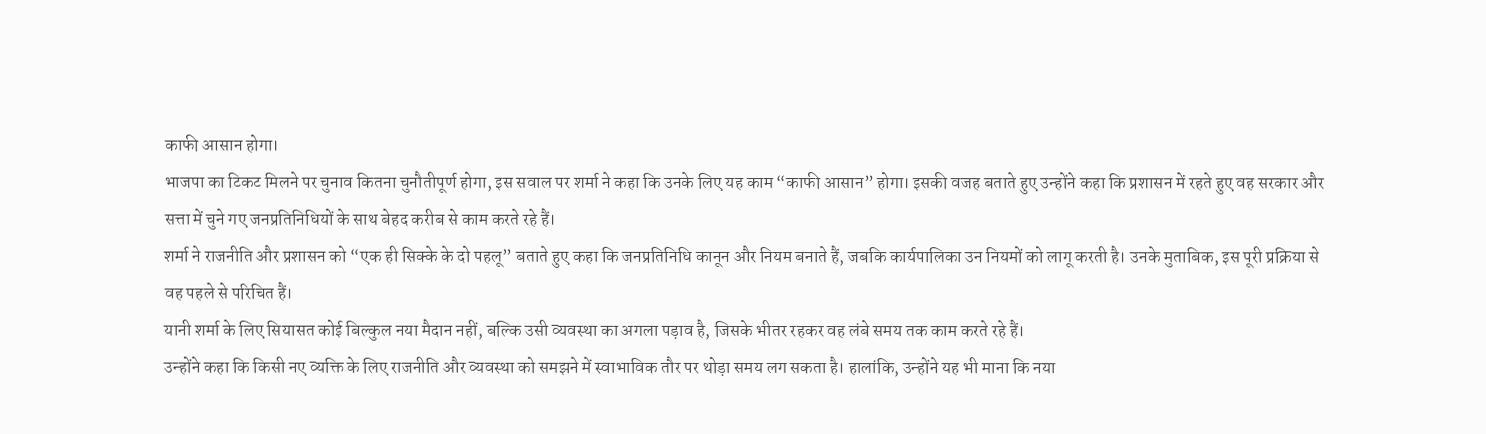काफी आसान होगा।
भाजपा का टिकट मिलने पर चुनाव कितना चुनौतीपूर्ण होगा, इस सवाल पर शर्मा ने कहा कि उनके लिए यह काम “काफी आसान” होगा। इसकी वजह बताते हुए उन्होंने कहा कि प्रशासन में रहते हुए वह सरकार और सत्ता में चुने गए जनप्रतिनिधियों के साथ बेहद करीब से काम करते रहे हैं।
शर्मा ने राजनीति और प्रशासन को “एक ही सिक्के के दो पहलू” बताते हुए कहा कि जनप्रतिनिधि कानून और नियम बनाते हैं, जबकि कार्यपालिका उन नियमों को लागू करती है। उनके मुताबिक, इस पूरी प्रक्रिया से वह पहले से परिचित हैं।
यानी शर्मा के लिए सियासत कोई बिल्कुल नया मैदान नहीं, बल्कि उसी व्यवस्था का अगला पड़ाव है, जिसके भीतर रहकर वह लंबे समय तक काम करते रहे हैं।
उन्होंने कहा कि किसी नए व्यक्ति के लिए राजनीति और व्यवस्था को समझने में स्वाभाविक तौर पर थोड़ा समय लग सकता है। हालांकि, उन्होंने यह भी माना कि नया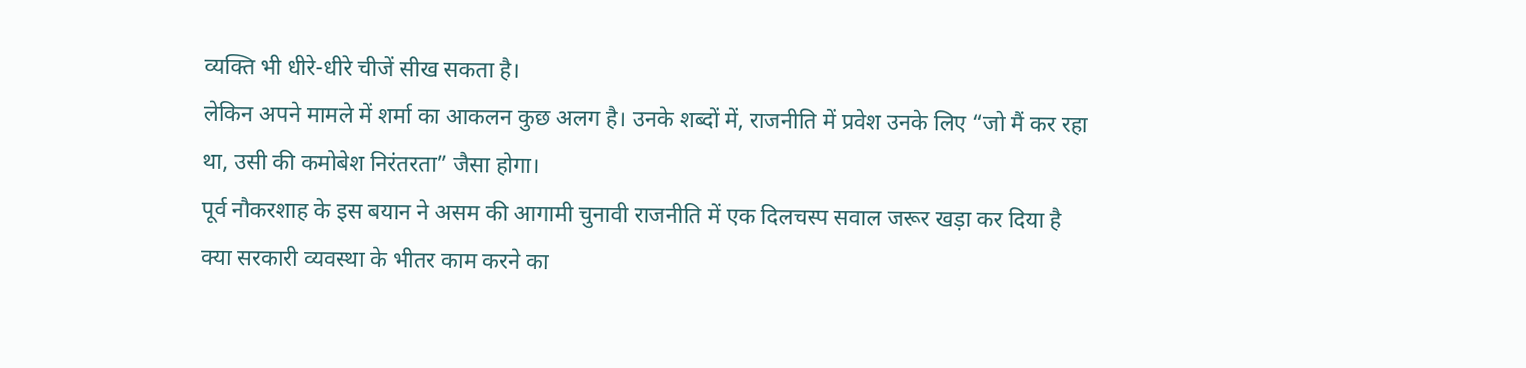व्यक्ति भी धीरे-धीरे चीजें सीख सकता है।
लेकिन अपने मामले में शर्मा का आकलन कुछ अलग है। उनके शब्दों में, राजनीति में प्रवेश उनके लिए “जो मैं कर रहा था, उसी की कमोबेश निरंतरता” जैसा होगा।
पूर्व नौकरशाह के इस बयान ने असम की आगामी चुनावी राजनीति में एक दिलचस्प सवाल जरूर खड़ा कर दिया है
क्या सरकारी व्यवस्था के भीतर काम करने का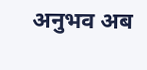अनुभव अब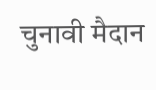चुनावी मैदान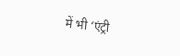में भी ‘एंट्री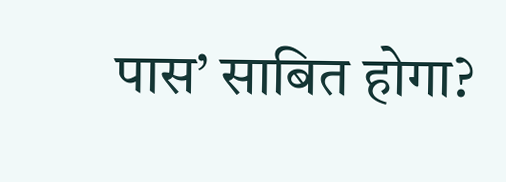पास’ साबित होगा?